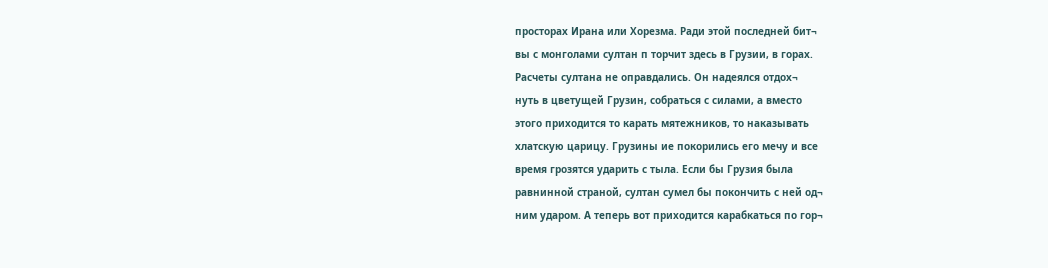просторах Ирана или Хорезма. Ради этой последней бит¬
вы с монголами султан п торчит здесь в Грузии, в горах.
Расчеты султана не оправдались. Он надеялся отдох¬
нуть в цветущей Грузин, собраться с силами, а вместо
этого приходится то карать мятежников, то наказывать
хлатскую царицу. Грузины ие покорились его мечу и все
время грозятся ударить с тыла. Если бы Грузия была
равнинной страной, султан сумел бы покончить с ней од¬
ним ударом. А теперь вот приходится карабкаться по гор¬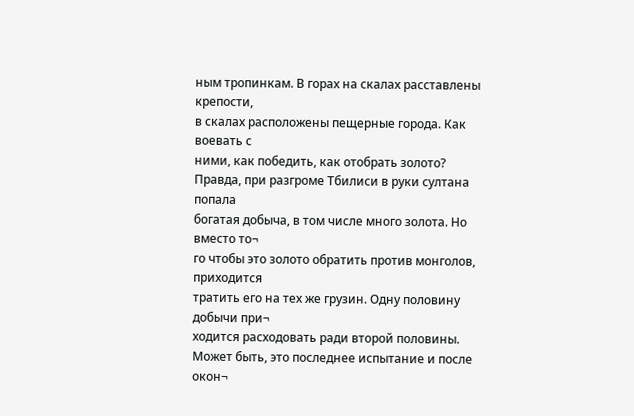ным тропинкам. В горах на скалах расставлены крепости,
в скалах расположены пещерные города. Как воевать с
ними, как победить, как отобрать золото?
Правда, при разгроме Тбилиси в руки султана попала
богатая добыча, в том числе много золота. Но вместо то¬
го чтобы это золото обратить против монголов, приходится
тратить его на тех же грузин. Одну половину добычи при¬
ходится расходовать ради второй половины.
Может быть, это последнее испытание и после окон¬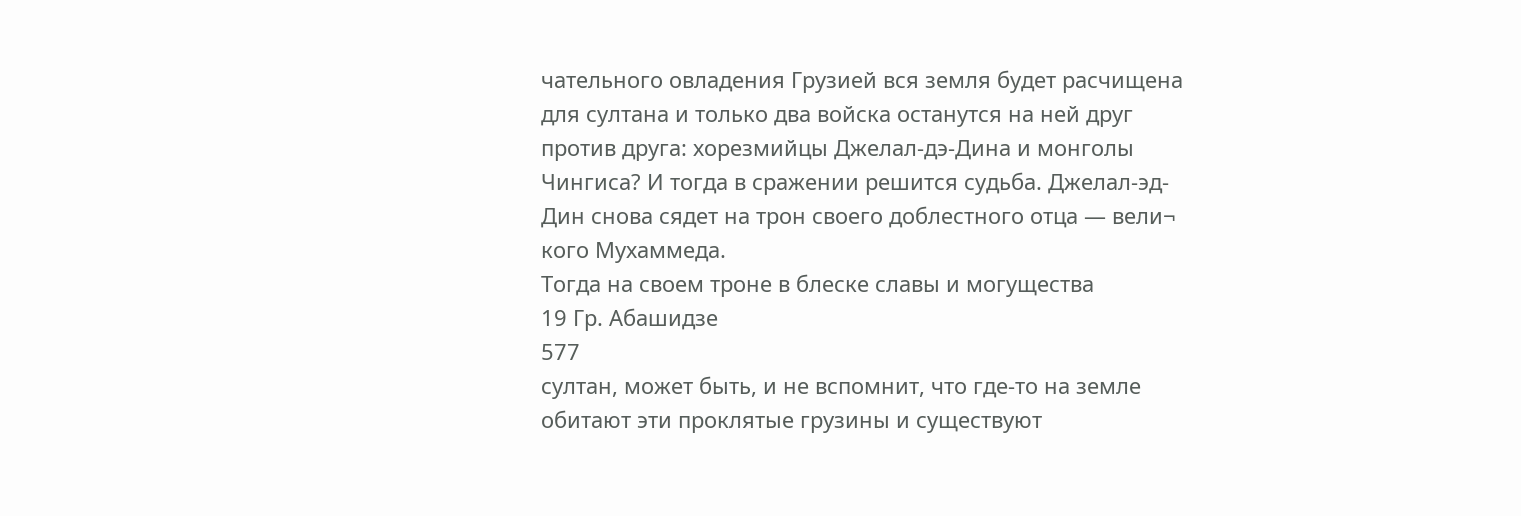чательного овладения Грузией вся земля будет расчищена
для султана и только два войска останутся на ней друг
против друга: хорезмийцы Джелал-дэ-Дина и монголы
Чингиса? И тогда в сражении решится судьба. Джелал-эд-
Дин снова сядет на трон своего доблестного отца — вели¬
кого Мухаммеда.
Тогда на своем троне в блеске славы и могущества
19 Гр. Абашидзе
577
султан, может быть, и не вспомнит, что где-то на земле
обитают эти проклятые грузины и существуют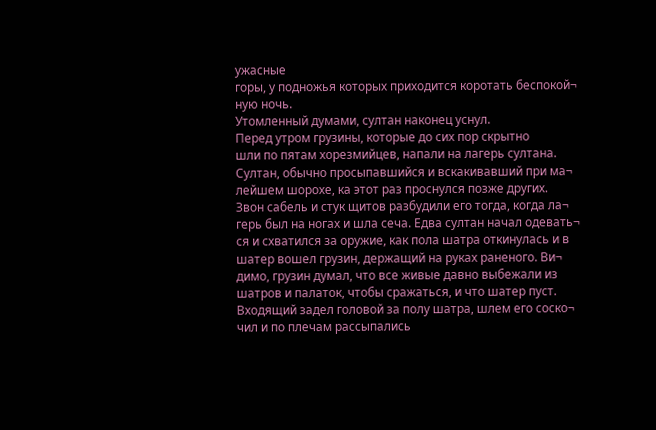ужасные
горы, у подножья которых приходится коротать беспокой¬
ную ночь.
Утомленный думами, султан наконец уснул.
Перед утром грузины, которые до сих пор скрытно
шли по пятам хорезмийцев, напали на лагерь султана.
Султан, обычно просыпавшийся и вскакивавший при ма¬
лейшем шорохе, ка этот раз проснулся позже других.
Звон сабель и стук щитов разбудили его тогда, когда ла¬
герь был на ногах и шла сеча. Едва султан начал одевать¬
ся и схватился за оружие, как пола шатра откинулась и в
шатер вошел грузин, держащий на руках раненого. Ви¬
димо, грузин думал, что все живые давно выбежали из
шатров и палаток, чтобы сражаться, и что шатер пуст.
Входящий задел головой за полу шатра, шлем его соско¬
чил и по плечам рассыпались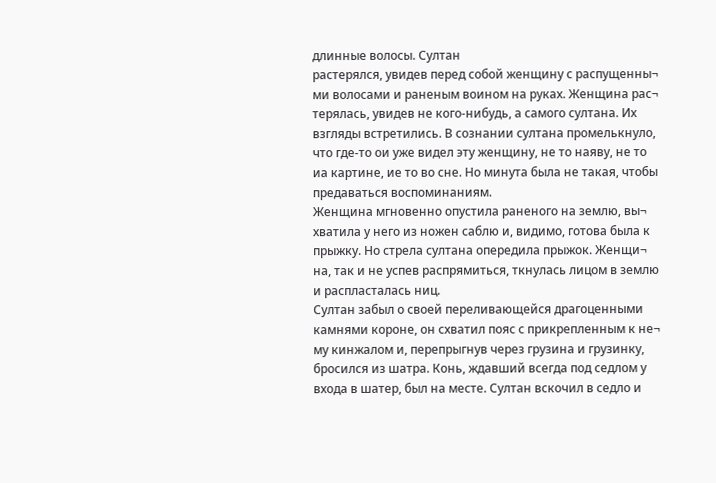длинные волосы. Султан
растерялся, увидев перед собой женщину с распущенны¬
ми волосами и раненым воином на руках. Женщина рас¬
терялась, увидев не кого-нибудь, а самого султана. Их
взгляды встретились. В сознании султана промелькнуло,
что где-то ои уже видел эту женщину, не то наяву, не то
иа картине, ие то во сне. Но минута была не такая, чтобы
предаваться воспоминаниям.
Женщина мгновенно опустила раненого на землю, вы¬
хватила у него из ножен саблю и, видимо, готова была к
прыжку. Но стрела султана опередила прыжок. Женщи¬
на, так и не успев распрямиться, ткнулась лицом в землю
и распласталась ниц.
Султан забыл о своей переливающейся драгоценными
камнями короне, он схватил пояс с прикрепленным к не¬
му кинжалом и, перепрыгнув через грузина и грузинку,
бросился из шатра. Конь, ждавший всегда под седлом у
входа в шатер, был на месте. Султан вскочил в седло и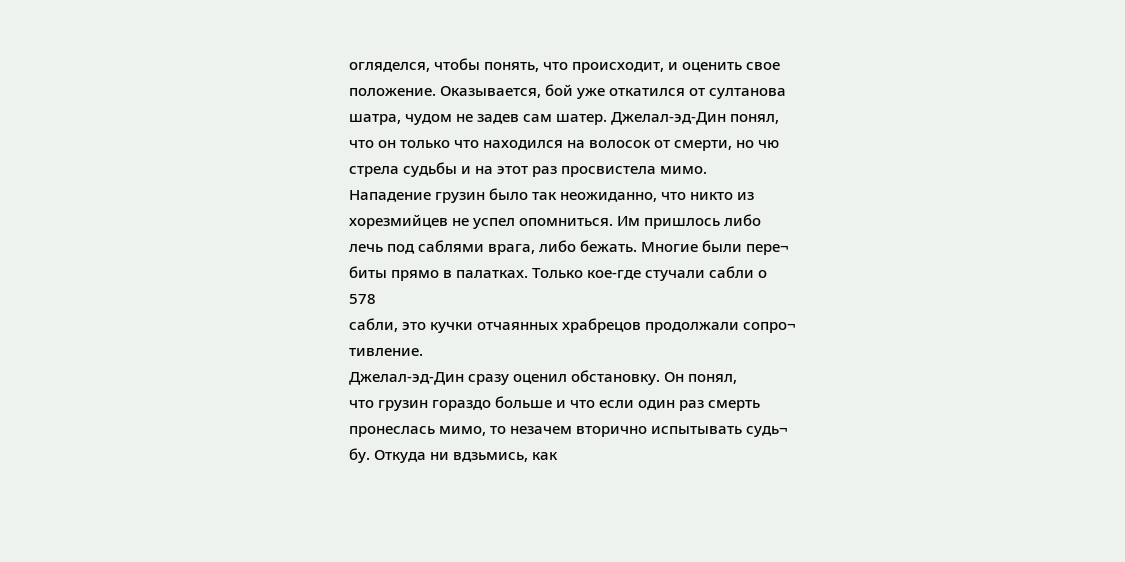огляделся, чтобы понять, что происходит, и оценить свое
положение. Оказывается, бой уже откатился от султанова
шатра, чудом не задев сам шатер. Джелал-эд-Дин понял,
что он только что находился на волосок от смерти, но чю
стрела судьбы и на этот раз просвистела мимо.
Нападение грузин было так неожиданно, что никто из
хорезмийцев не успел опомниться. Им пришлось либо
лечь под саблями врага, либо бежать. Многие были пере¬
биты прямо в палатках. Только кое-где стучали сабли о
578
сабли, это кучки отчаянных храбрецов продолжали сопро¬
тивление.
Джелал-эд-Дин сразу оценил обстановку. Он понял,
что грузин гораздо больше и что если один раз смерть
пронеслась мимо, то незачем вторично испытывать судь¬
бу. Откуда ни вдзьмись, как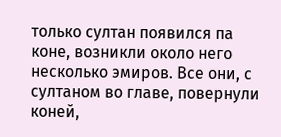только султан появился па
коне, возникли около него несколько эмиров. Все они, с
султаном во главе, повернули коней,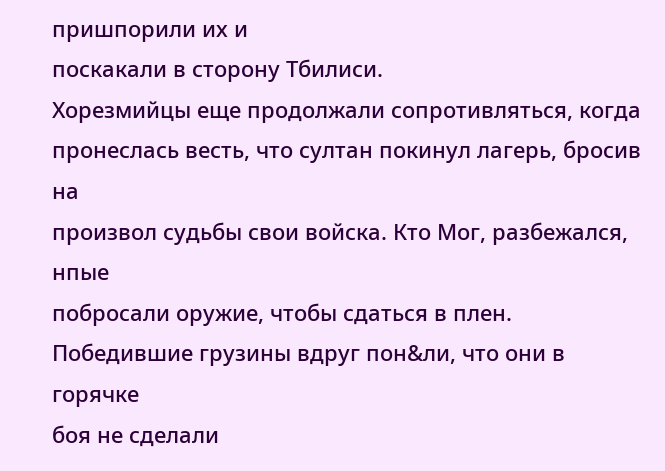пришпорили их и
поскакали в сторону Тбилиси.
Хорезмийцы еще продолжали сопротивляться, когда
пронеслась весть, что султан покинул лагерь, бросив на
произвол судьбы свои войска. Кто Мог, разбежался, нпые
побросали оружие, чтобы сдаться в плен.
Победившие грузины вдруг пон&ли, что они в горячке
боя не сделали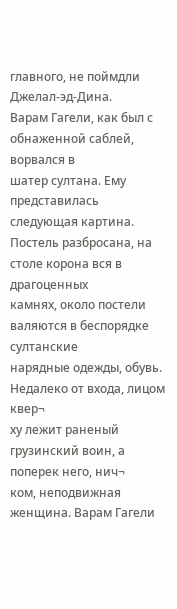главного, не поймдли Джелал-эд-Дина.
Варам Гагели, как был с обнаженной саблей, ворвался в
шатер султана. Ему представилась следующая картина.
Постель разбросана, на столе корона вся в драгоценных
камнях, около постели валяются в беспорядке султанские
нарядные одежды, обувь. Недалеко от входа, лицом квер¬
ху лежит раненый грузинский воин, а поперек него, нич¬
ком, неподвижная женщина. Варам Гагели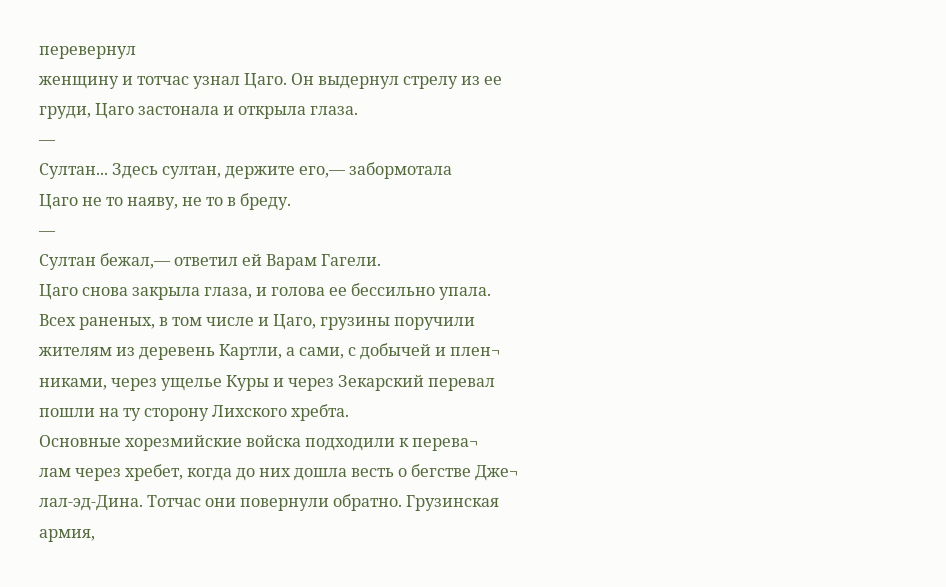перевернул
женщину и тотчас узнал Цаго. Он выдернул стрелу из ее
груди, Цаго застонала и открыла глаза.
—
Султан... Здесь султан, держите его,— забормотала
Цаго не то наяву, не то в бреду.
—
Султан бежал,— ответил ей Варам Гагели.
Цаго снова закрыла глаза, и голова ее бессильно упала.
Всех раненых, в том числе и Цаго, грузины поручили
жителям из деревень Картли, а сами, с добычей и плен¬
никами, через ущелье Куры и через Зекарский перевал
пошли на ту сторону Лихского хребта.
Основные хорезмийские войска подходили к перева¬
лам через хребет, когда до них дошла весть о бегстве Дже¬
лал-эд-Дина. Тотчас они повернули обратно. Грузинская
армия,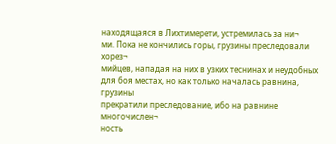находящаяся в Лихтимерети, устремилась за ни¬
ми. Пока не кончились горы, грузины преследовали хорез¬
мийцев, нападая на них в узких теснинах и неудобных
для боя местах, но как только началась равнина, грузины
прекратили преследование, ибо на равнине многочислен¬
ность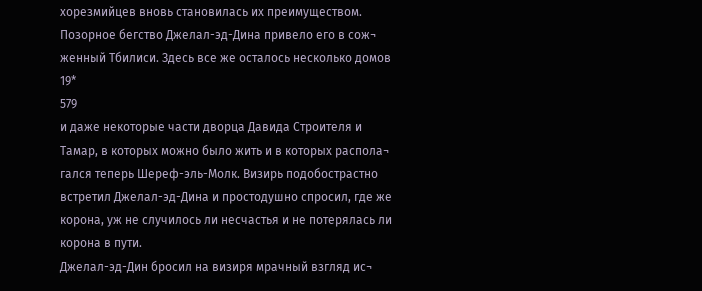хорезмийцев вновь становилась их преимуществом.
Позорное бегство Джелал-эд-Дина привело его в сож¬
женный Тбилиси. Здесь все же осталось несколько домов
19*
579
и даже некоторые части дворца Давида Строителя и
Тамар, в которых можно было жить и в которых распола¬
гался теперь Шереф-эль-Молк. Визирь подобострастно
встретил Джелал-эд-Дина и простодушно спросил, где же
корона, уж не случилось ли несчастья и не потерялась ли
корона в пути.
Джелал-эд-Дин бросил на визиря мрачный взгляд ис¬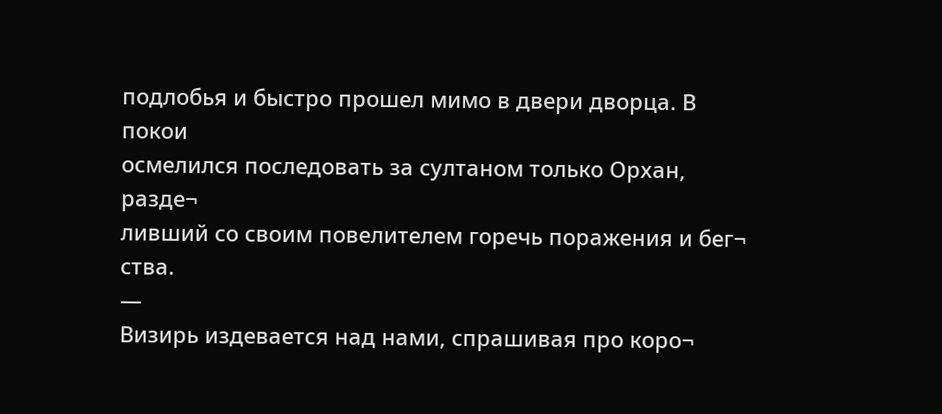подлобья и быстро прошел мимо в двери дворца. В покои
осмелился последовать за султаном только Орхан, разде¬
ливший со своим повелителем горечь поражения и бег¬
ства.
—
Визирь издевается над нами, спрашивая про коро¬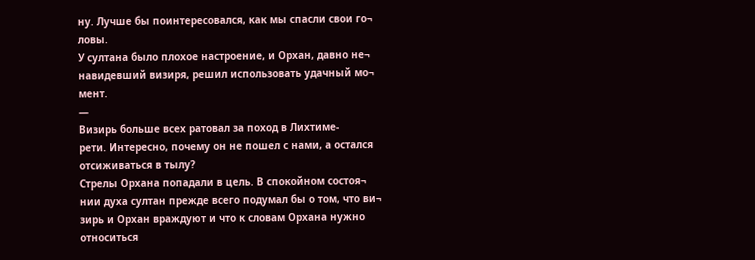ну. Лучше бы поинтересовался, как мы спасли свои го¬
ловы.
У султана было плохое настроение, и Орхан, давно не¬
навидевший визиря, решил использовать удачный мо¬
мент.
—
Визирь больше всех ратовал за поход в Лихтиме-
рети. Интересно, почему он не пошел с нами, а остался
отсиживаться в тылу?
Стрелы Орхана попадали в цель. В спокойном состоя¬
нии духа султан прежде всего подумал бы о том, что ви¬
зирь и Орхан враждуют и что к словам Орхана нужно
относиться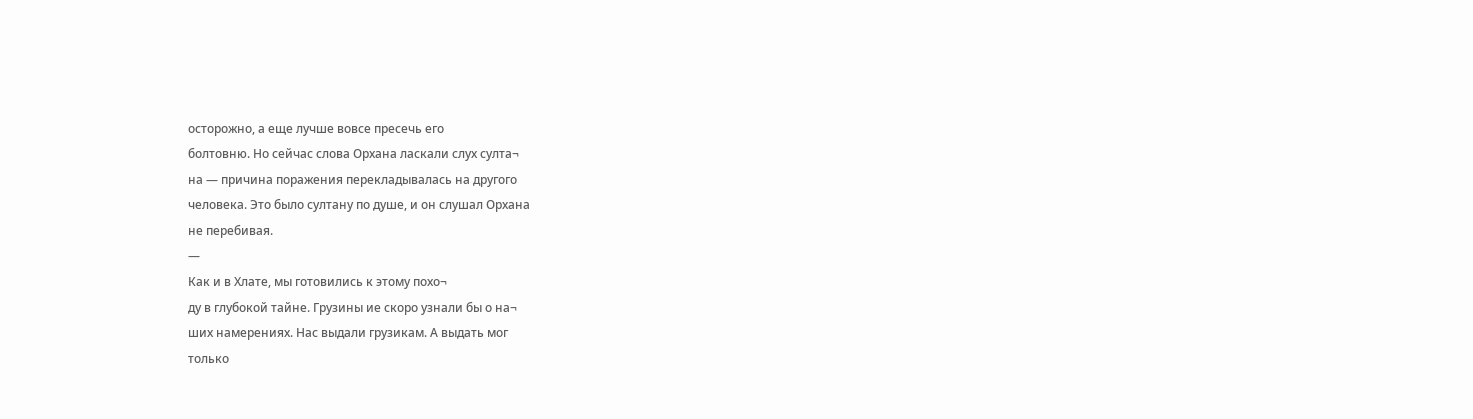осторожно, а еще лучше вовсе пресечь его
болтовню. Но сейчас слова Орхана ласкали слух султа¬
на — причина поражения перекладывалась на другого
человека. Это было султану по душе, и он слушал Орхана
не перебивая.
—
Как и в Хлате, мы готовились к этому похо¬
ду в глубокой тайне. Грузины ие скоро узнали бы о на¬
ших намерениях. Нас выдали грузикам. А выдать мог
только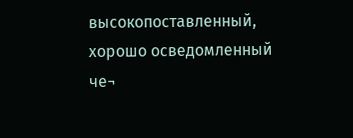высокопоставленный, хорошо осведомленный че¬